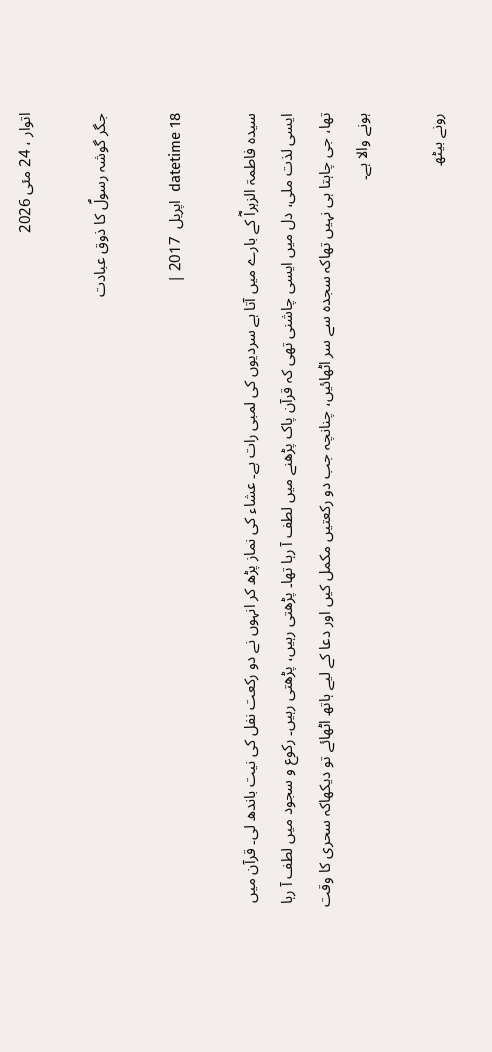اتوار ، 24 مئی 2026

جگر گوشہ رسولؐ کا ذوق عبادت

datetime 18  اپریل  2017 |

سیدہ فاطمۃ الزہراؓ کے بارے میں آتا ہے سردیوں کی لمبی رات ہے۔ عشاء کی نماز پڑھ کر انہوں نے دو رکعت نفل کی نیت باندھ لی۔ قرآن میں ایسی لذت ملی، دل میں ایسی چاشنی تھی کہ قرآن پاک پڑھنے میں لطف آ رہا تھا۔ پڑھتی رہیں، پڑھتی رہیں۔ رکوع و سجود میں لطف آ رہا تھا، جی چاہتا ہی نہیں تھاکہ سجدہ سے سر اٹھائیں، چنانچہ جب دو رکعتیں مکمل کیں اور دعا کے لیے ہاتھ اٹھائے تو دیکھاکہ سحری کا وقت ہونے والا ہے۔

رونے بیٹھ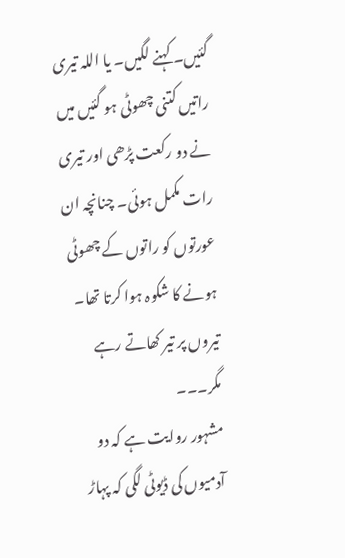گئیں۔ کہنے لگیں۔ یا اللہ تیری راتیں کتنی چھوٹی ہو گئیں میں نے دو رکعت پڑھی اور تیری رات مکمل ہوئی۔ چنانچہ ان عورتوں کو راتوں کے چھوٹی ہونے کا شکوہ ہوا کرتا تھا۔
تیروں پر تیر کھاتے رہے مگر۔۔۔
مشہور روایت ہے کہ دو آدمیوں کی ڈیوٹی لگی کہ پہاڑ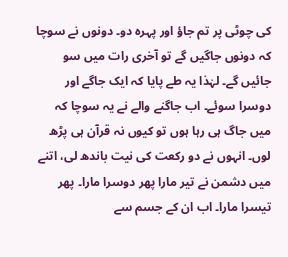کی چوٹی پر تم جاؤ اور پہرہ دو۔ دونوں نے سوچا کہ دونوں جاگیں گے تو آخری رات میں سو جائیں گے۔ لہٰذا یہ طے پایا کہ ایک جاگے اور دوسرا سوئے۔ اب جاگنے والے نے یہ سوچا کہ میں جاگ ہی رہا ہوں تو کیوں نہ قرآن ہی پڑھ لوں۔ انہوں نے دو رکعت کی نیت باندھ لی، اتنے میں دشمن نے تیر مارا پھر دوسرا مارا۔ پھر تیسرا مارا۔ اب ان کے جسم سے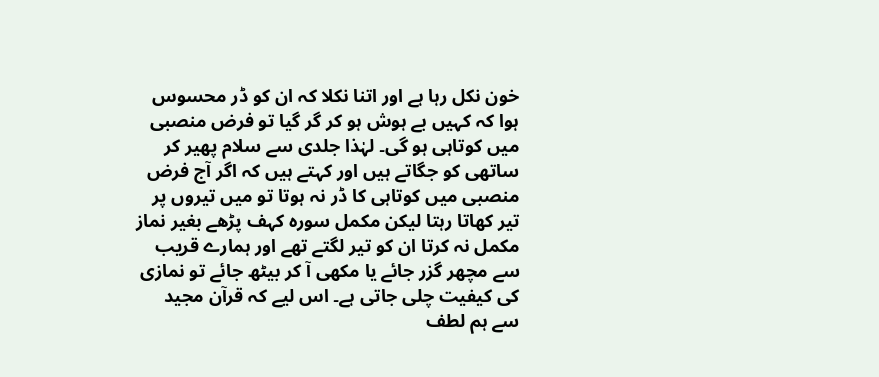خون نکل رہا ہے اور اتنا نکلا کہ ان کو ڈر محسوس ہوا کہ کہیں بے ہوش ہو کر گر گیا تو فرض منصبی میں کوتاہی ہو گی۔ لہٰذا جلدی سے سلام پھیر کر ساتھی کو جگاتے ہیں اور کہتے ہیں کہ اگر آج فرض منصبی میں کوتاہی کا ڈر نہ ہوتا تو میں تیروں پر تیر کھاتا رہتا لیکن مکمل سورہ کہف پڑھے بغیر نماز مکمل نہ کرتا ان کو تیر لگتے تھے اور ہمارے قریب سے مچھر گزر جائے یا مکھی آ کر بیٹھ جائے تو نمازی کی کیفیت چلی جاتی ہے۔ اس لیے کہ قرآن مجید سے ہم لطف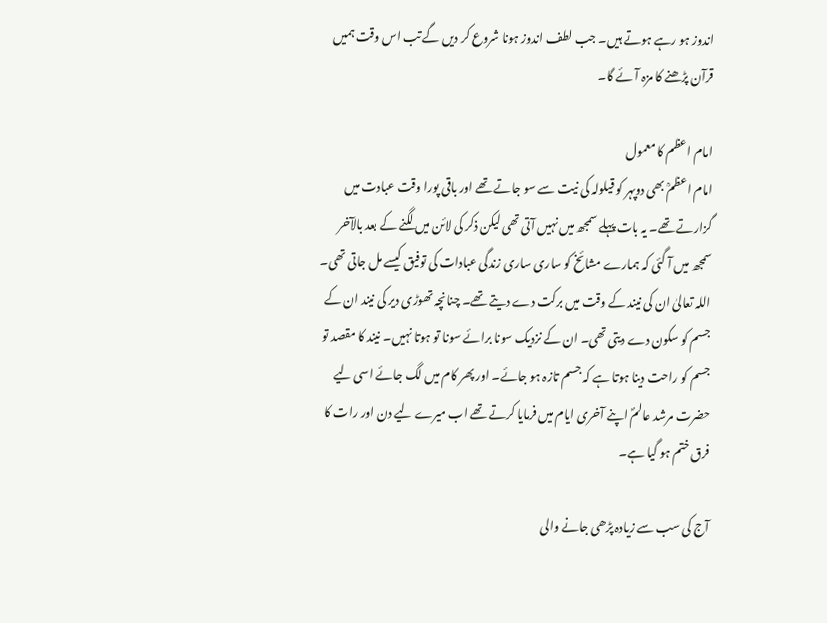اندوز ہو رہے ہوتے ہیں۔ جب لطف اندوز ہونا شروع کر دیں گے تب اس وقت ہمیں قرآن پڑھنے کا مزہ آئے گا۔

امام اعظم کا معمول
امام اعظمؒ بھی دوپہر کو قیلولہ کی نیت سے سو جاتے تھے اور باقی پورا وقت عبادت میں گزارتے تھے۔ یہ بات پہلے سمجھ میں نہیں آتی تھی لیکن ذکر کی لائن میں لگنے کے بعد بالآخر سمجھ میں آ گئی کہ ہمارے مشائخ کو ساری ساری زندگی عبادات کی توفیق کیسے مل جاتی تھی۔ اللہ تعالیٰ ان کی نیند کے وقت میں برکت دے دیتے تھے۔ چنانچہ تھوڑی دیر کی نیند ان کے جسم کو سکون دے دیتی تھی۔ ان کے نزدیک سونا برائے سونا تو ہوتا نہیں۔ نیند کا مقصد تو جسم کو راحت دینا ہوتا ہے کہ جسم تازہ ہو جائے۔ اور پھر کام میں لگ جائے اسی لیے حضرت مرشد عالمؐ اپنے آخری ایام میں فرمایا کرتے تھے اب میرے لیے دن اور رات کا فرق ختم ہو گیا ہے۔

آج کی سب سے زیادہ پڑھی جانے والی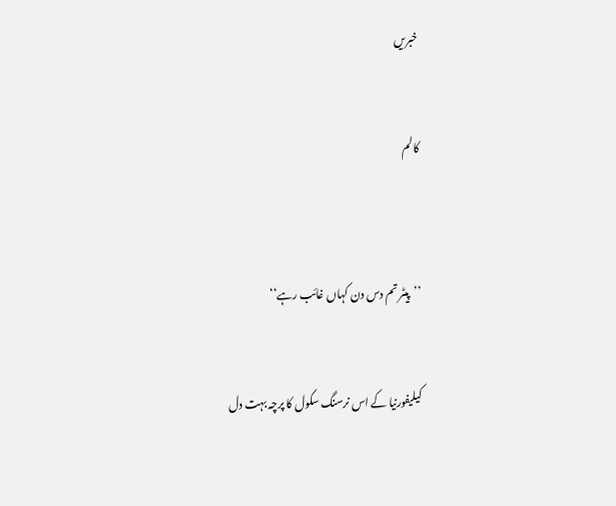خبریں


کالم



’’پیٹر تم دس دن کہاں غائب رہے‘‘


کیلیفورنیا کے اس نرسنگ سکول کا پرچہ بہت دل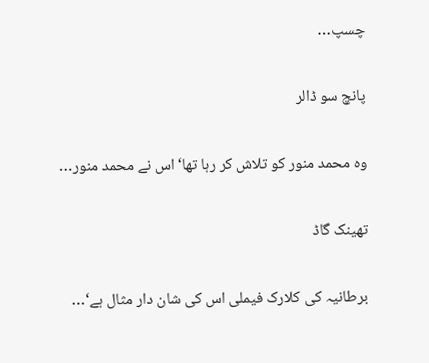چسپ…

پانچ سو ڈالر

وہ محمد منور کو تلاش کر رہا تھا‘ اس نے محمد منور…

تھینک گاڈ

برطانیہ کی کلارک فیملی اس کی شان دار مثال ہے‘…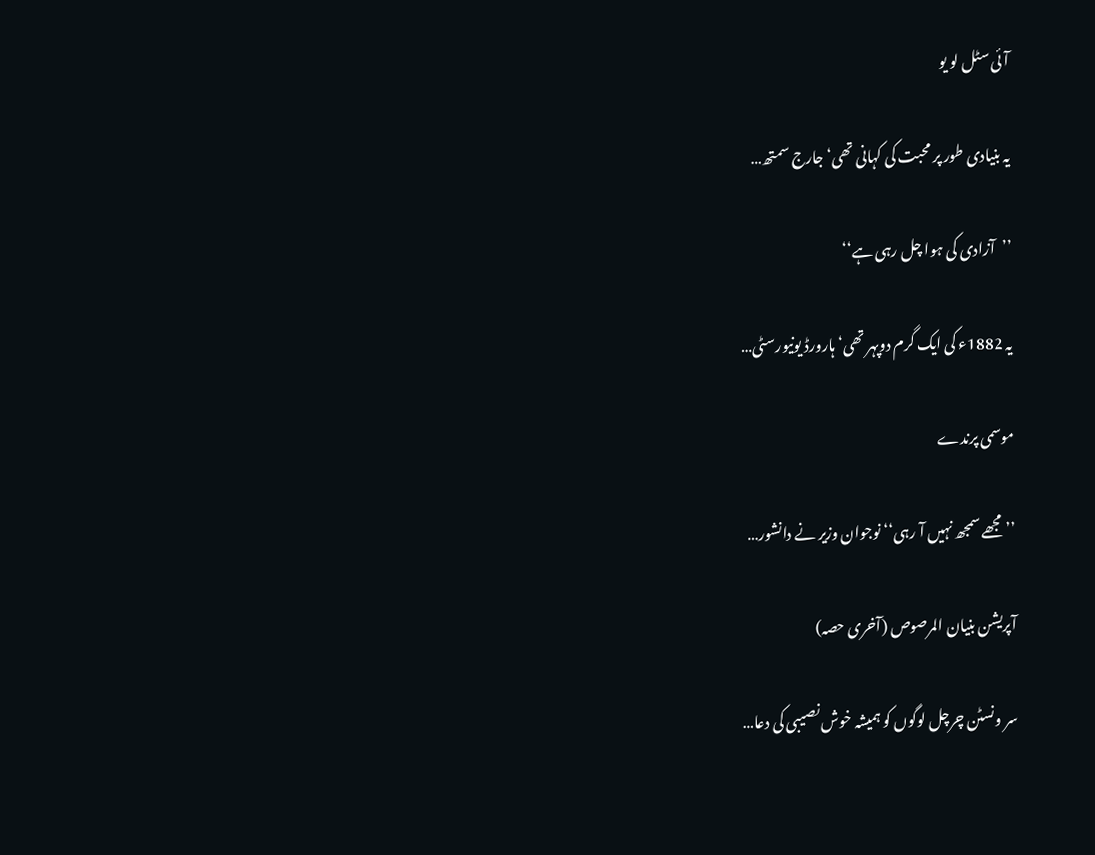آئی سٹل لو یو

یہ بنیادی طور پر محبت کی کہانی تھی‘ جارج سمتھ…

’’آزادی کی ہوا چل رہی ہے‘‘

یہ 1882ء کی ایک گرم دوپہر تھی‘ ہارورڈ یونیورسٹی…

موسمی پرندے

’’ مجھے سمجھ نہیں آ رہی‘‘ نوجوان وزیر نے دانشور…

آپریشن بنیان المرصوص (آخری حصہ)

سر ونسٹن چرچل لوگوں کو ہمیشہ خوش نصیبی کی دعا…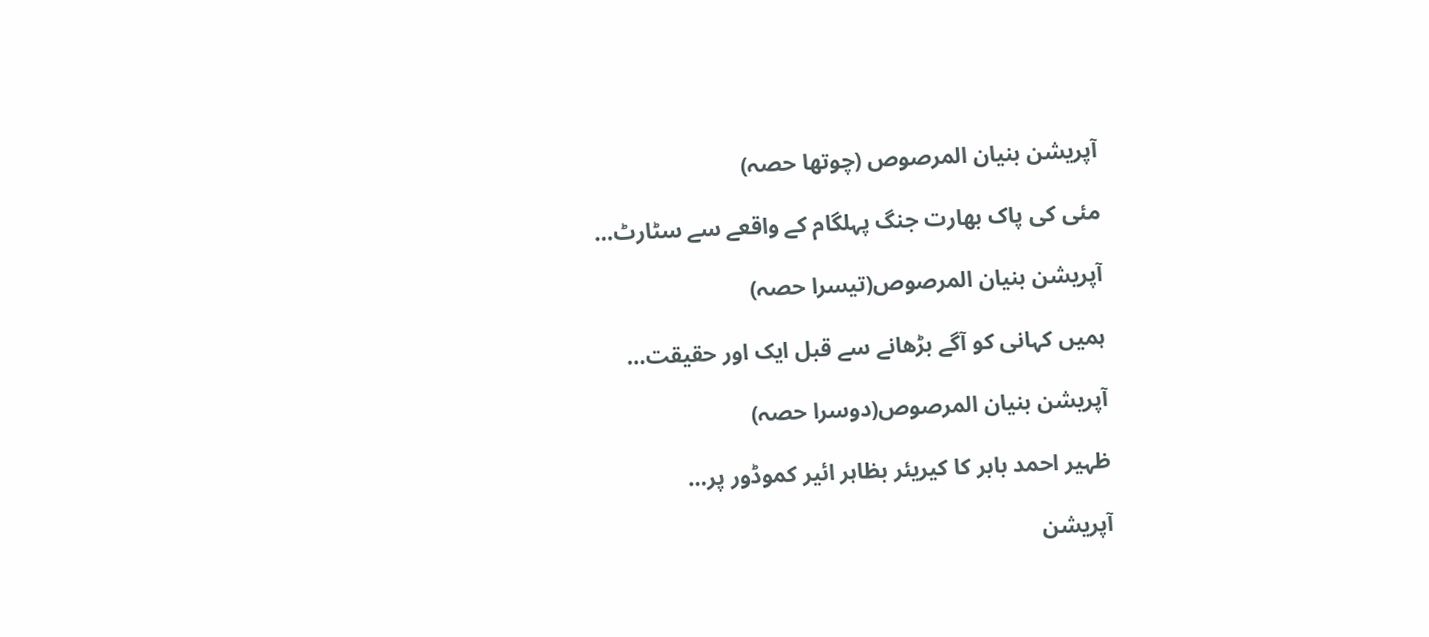آپریشن بنیان المرصوص (چوتھا حصہ)

مئی کی پاک بھارت جنگ پہلگام کے واقعے سے سٹارٹ…

آپریشن بنیان المرصوص(تیسرا حصہ)

ہمیں کہانی کو آگے بڑھانے سے قبل ایک اور حقیقت…

آپریشن بنیان المرصوص(دوسرا حصہ)

ظہیر احمد بابر کا کیریئر بظاہر ائیر کموڈور پر…

آپریشن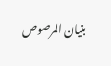بنیان المرصوص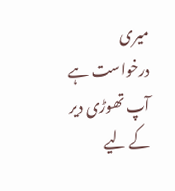میری درخواست ہے آپ تھوڑی دیر کے لیے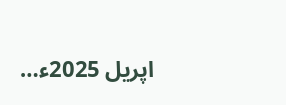اپریل 2025ء…